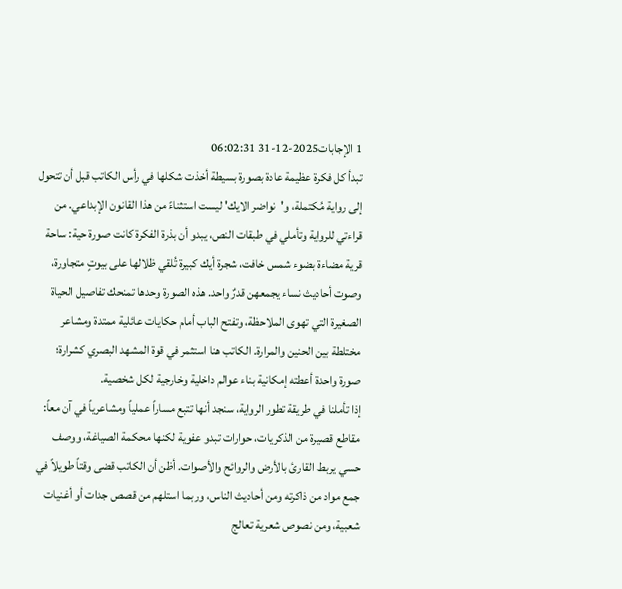1 الإجابات2025-12-31 06:02:31
تبدأ كل فكرة عظيمة عادة بصورة بسيطة أخذت شكلها في رأس الكاتب قبل أن تتحول إلى رواية مُكتملة، و'نواضر الايك' ليست استثناءً من هذا القانون الإبداعي. من قراءتي للرواية وتأملي في طبقات النص، يبدو أن بذرة الفكرة كانت صورة حية: ساحة قرية مضاءة بضوء شمس خافت، شجرة أيك كبيرة تُلقي ظلالها على بيوتٍ متجاورة، وصوت أحاديث نساء يجمعهن قدرٌ واحد. هذه الصورة وحدها تمنحك تفاصيل الحياة الصغيرة التي تهوى الملاحظة، وتفتح الباب أمام حكايات عائلية ممتدة ومشاعر مختلطة بين الحنين والمرارة. الكاتب هنا استثمر في قوة المشهد البصري كشرارة؛ صورة واحدة أعطته إمكانية بناء عوالم داخلية وخارجية لكل شخصية.
إذا تأملنا في طريقة تطور الرواية، سنجد أنها تتبع مساراً عملياً ومشاعرياً في آن معاً: مقاطع قصيرة من الذكريات، حوارات تبدو عفوية لكنها محكمة الصياغة، ووصف حسي يربط القارئ بالأرض والروائح والأصوات. أظن أن الكاتب قضى وقتاً طويلاً في جمع مواد من ذاكرته ومن أحاديث الناس، وربما استلهم من قصص جدات أو أغنيات شعبية، ومن نصوص شعرية تعالج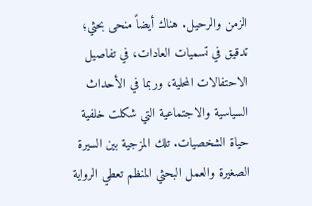الزمن والرحيل. هناك أيضاً منحى بحثي؛ تدقيق في تسميات العادات، في تفاصيل الاحتفالات المحلية، وربما في الأحداث السياسية والاجتماعية التي شكلت خلفية حياة الشخصيات. تلك المزجية بين السيرة الصغيرة والعمل البحثي المنظم تعطي الرواية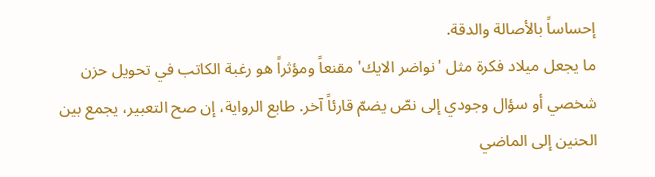إحساساً بالأصالة والدقة.
ما يجعل ميلاد فكرة مثل 'نواضر الايك' مقنعاً ومؤثراً هو رغبة الكاتب في تحويل حزن شخصي أو سؤال وجودي إلى نصّ يضمّ قارئاً آخر. طابع الرواية، إن صح التعبير، يجمع بين الحنين إلى الماضي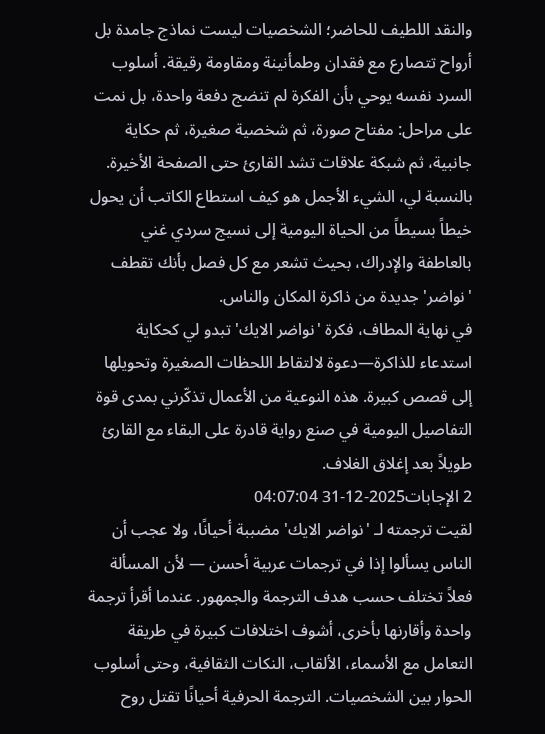والنقد اللطيف للحاضر؛ الشخصيات ليست نماذج جامدة بل أرواح تتصارع مع فقدان وطمأنينة ومقاومة رقيقة. أسلوب السرد نفسه يوحي بأن الفكرة لم تنضج دفعة واحدة، بل نمت على مراحل: مفتاح صورة، ثم شخصية صغيرة، ثم حكاية جانبية، ثم شبكة علاقات تشد القارئ حتى الصفحة الأخيرة. بالنسبة لي، الشيء الأجمل هو كيف استطاع الكاتب أن يحول خيطاً بسيطاً من الحياة اليومية إلى نسيج سردي غني بالعاطفة والإدراك، بحيث تشعر مع كل فصل بأنك تقطف 'نواضر' جديدة من ذاكرة المكان والناس.
في نهاية المطاف، فكرة 'نواضر الايك' تبدو لي كحكاية استدعاء للذاكرة—دعوة لالتقاط اللحظات الصغيرة وتحويلها إلى قصص كبيرة. هذه النوعية من الأعمال تذكّرني بمدى قوة التفاصيل اليومية في صنع رواية قادرة على البقاء مع القارئ طويلاً بعد إغلاق الغلاف.
2 الإجابات2025-12-31 04:07:04
لقيت ترجمته لـ 'نواضر الايك' مضببة أحيانًا، ولا عجب أن الناس يسألوا إذا في ترجمات عربية أحسن — لأن المسألة فعلاً تختلف حسب هدف الترجمة والجمهور. عندما أقرأ ترجمة واحدة وأقارنها بأخرى، أشوف اختلافات كبيرة في طريقة التعامل مع الأسماء، الألقاب، النكات الثقافية، وحتى أسلوب الحوار بين الشخصيات. الترجمة الحرفية أحيانًا تقتل روح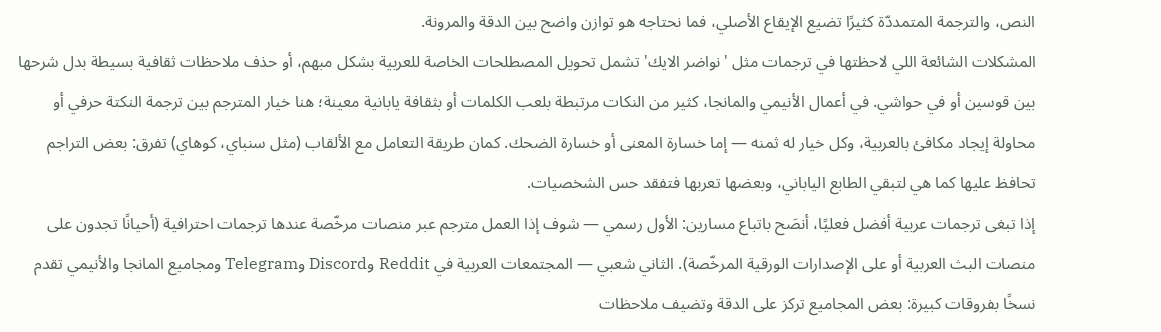النص، والترجمة المتمددّة كثيرًا تضيع الإيقاع الأصلي، فما نحتاجه هو توازن واضح بين الدقة والمرونة.
المشكلات الشائعة اللي لاحظتها في ترجمات مثل 'نواضر الايك' تشمل تحويل المصطلحات الخاصة للعربية بشكل مبهم، أو حذف ملاحظات ثقافية بسيطة بدل شرحها بين قوسين أو في حواشي. في أعمال الأنيمي والمانجا، كثير من النكات مرتبطة بلعب الكلمات أو بثقافة يابانية معينة؛ هنا خيار المترجم بين ترجمة النكتة حرفي أو محاولة إيجاد مكافئ بالعربية، وكل خيار له ثمنه — إما خسارة المعنى أو خسارة الضحك. كمان طريقة التعامل مع الألقاب (مثل سنباي، كوهاي) تفرق: بعض التراجم تحافظ عليها كما هي لتبقي الطابع الياباني، وبعضها تعربها فتفقد حس الشخصيات.
إذا تبغى ترجمات عربية أفضل فعليًا، أنصَح باتباع مسارين: الأول رسمي — شوف إذا العمل مترجم عبر منصات مرخّصة عندها ترجمات احترافية (أحيانًا تجدون على منصات البث العربية أو على الإصدارات الورقية المرخّصة). الثاني شعبي — المجتمعات العربية في Reddit وDiscord وTelegram ومجاميع المانجا والأنيمي تقدم نسخًا بفروقات كبيرة: بعض المجاميع تركز على الدقة وتضيف ملاحظات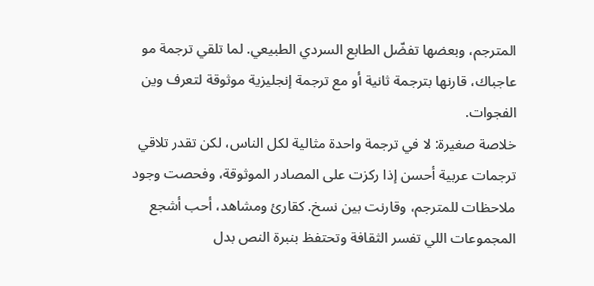المترجم، وبعضها تفضّل الطابع السردي الطبيعي. لما تلقي ترجمة مو عاجباك، قارنها بترجمة ثانية أو مع ترجمة إنجليزية موثوقة لتعرف وين الفجوات.
خلاصة صغيرة: لا في ترجمة واحدة مثالية لكل الناس، لكن تقدر تلاقي ترجمات عربية أحسن إذا ركزت على المصادر الموثوقة، وفحصت وجود ملاحظات للمترجم، وقارنت بين نسخ. كقارئ ومشاهد، أحب أشجع المجموعات اللي تفسر الثقافة وتحتفظ بنبرة النص بدل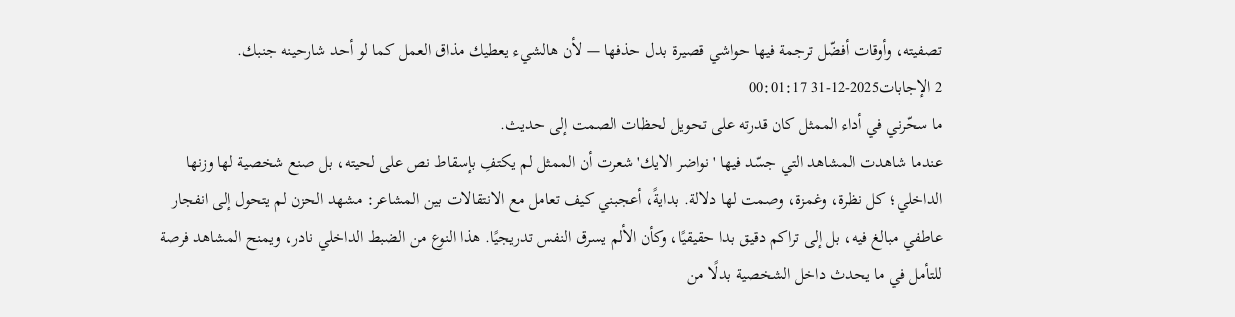تصفيته، وأوقات أفضّل ترجمة فيها حواشي قصيرة بدل حذفها — لأن هالشيء يعطيك مذاق العمل كما لو أحد شارحينه جنبك.
2 الإجابات2025-12-31 00:01:17
ما سحّرني في أداء الممثل كان قدرته على تحويل لحظات الصمت إلى حديث.
عندما شاهدت المشاهد التي جسّد فيها 'نواضر الايك' شعرت أن الممثل لم يكتفِ بإسقاط نص على لحيته، بل صنع شخصية لها وزنها الداخلي؛ كل نظرة، وغمزة، وصمت لها دلالة. بدايةً، أعجبني كيف تعامل مع الانتقالات بين المشاعر: مشهد الحزن لم يتحول إلى انفجار عاطفي مبالغ فيه، بل إلى تراكم دقيق بدا حقيقيًا، وكأن الألم يسرق النفس تدريجيًا. هذا النوع من الضبط الداخلي نادر، ويمنح المشاهد فرصة للتأمل في ما يحدث داخل الشخصية بدلًا من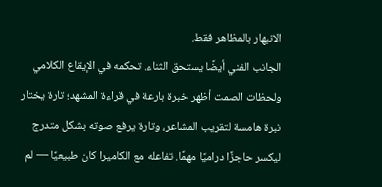الانبهار بالمظاهر فقط.
الجانب الفني أيضًا يستحق الثناء. تحكمه في الإيقاع الكلامي ولحظات الصمت أظهر خبرة بارعة في قراءة المشهد؛ تارة يختار نبرة هامسة لتقريب المشاعر، وتارة يرفع صوته بشكل متدرج ليكسر حاجزًا دراميًا مهمًا. تفاعله مع الكاميرا كان طبيعيًا — لم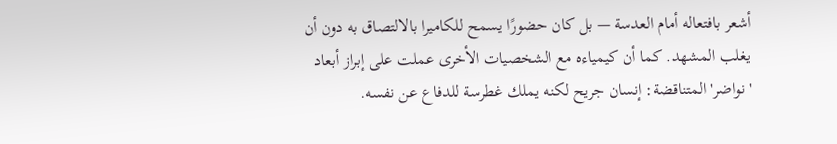أشعر بافتعاله أمام العدسة — بل كان حضورًا يسمح للكاميرا بالالتصاق به دون أن يغلب المشهد. كما أن كيمياءه مع الشخصيات الأخرى عملت على إبراز أبعاد 'نواضر' المتناقضة: إنسان جريح لكنه يملك غطرسة للدفاع عن نفسه.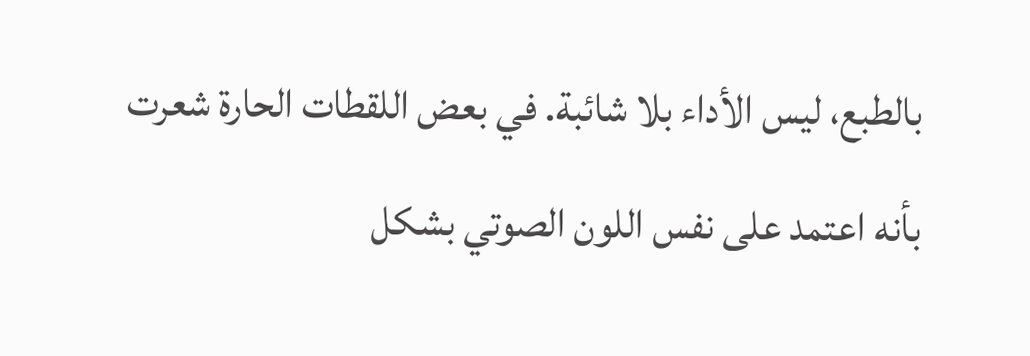بالطبع، ليس الأداء بلا شائبة. في بعض اللقطات الحارة شعرت بأنه اعتمد على نفس اللون الصوتي بشكل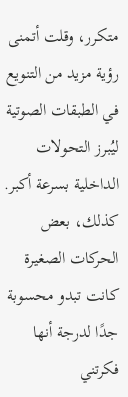متكرر، وقلت أتمنى رؤية مزيد من التنويع في الطبقات الصوتية ليُبرز التحولات الداخلية بسرعة أكبر. كذلك، بعض الحركات الصغيرة كانت تبدو محسوبة جدًا لدرجة أنها فكرتني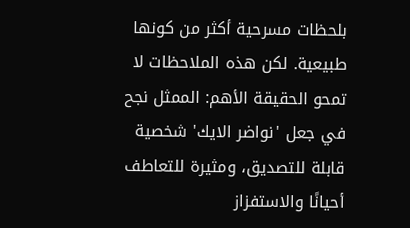بلحظات مسرحية أكثر من كونها طبيعية. لكن هذه الملاحظات لا تمحو الحقيقة الأهم: الممثل نجح في جعل 'نواضر الايك' شخصية قابلة للتصديق، ومثيرة للتعاطف أحيانًا والاستفزاز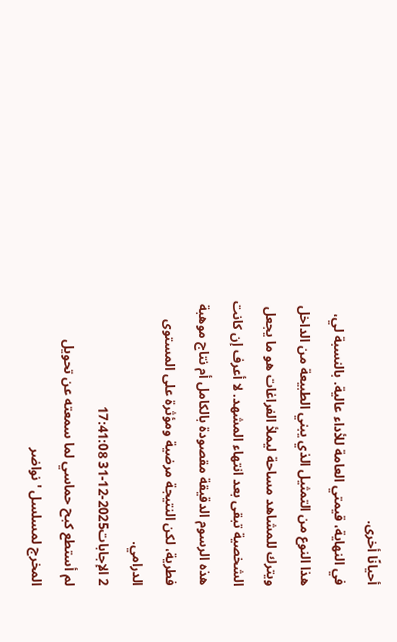أحيانًا أخرى.
في النهاية، قيمتي العامة للأداء عالية. بالنسبة لي، هذا النوع من التمثيل الذي يبني الطبيعة من الداخل ويترك للمشاهد مساحة ليملأ الفراغات هو ما يجعل الشخصية تبقى بعد انتهاء المشهد. لا أعرف إن كانت هذه الرسوم الدقيقة مقصودة بالكامل أم نتاج موهبة فطرية، لكن النتيجة مرضية ومؤثرة على المستوى الدرامي.
2 الإجابات2025-12-31 17:41:08
لم أستطع كبح حماسي لما سمعته عن تحويل المخرج لمسلسل 'نواضر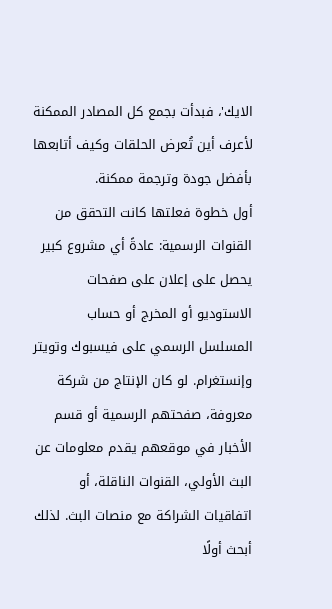الايك'، فبدأت بجمع كل المصادر الممكنة لأعرف أين تُعرض الحلقات وكيف أتابعها بأفضل جودة وترجمة ممكنة.
أول خطوة فعلتها كانت التحقق من القنوات الرسمية: عادةً أي مشروع كبير يحصل على إعلان على صفحات الاستوديو أو المخرج أو حساب المسلسل الرسمي على فيسبوك وتويتر وإنستغرام. لو كان الإنتاج من شركة معروفة، صفحتهم الرسمية أو قسم الأخبار في موقعهم يقدم معلومات عن البث الأولي، القنوات الناقلة، أو اتفاقيات الشراكة مع منصات البث. لذلك أبحث أولًا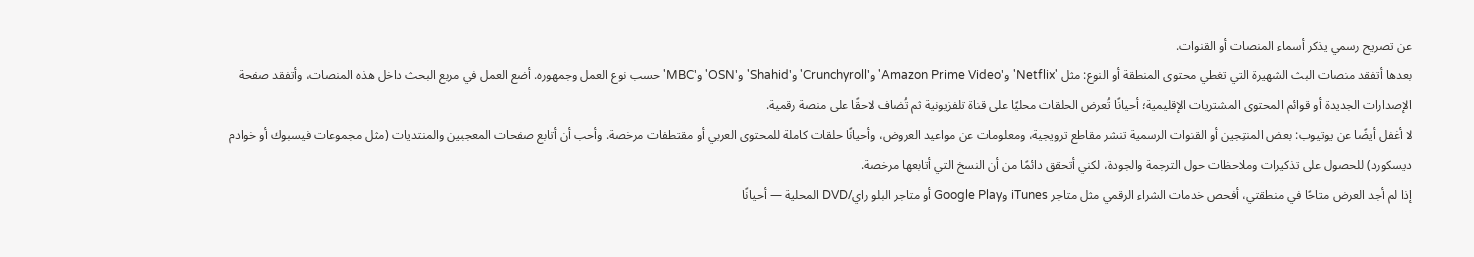عن تصريح رسمي يذكر أسماء المنصات أو القنوات.
بعدها أتفقد منصات البث الشهيرة التي تغطي محتوى المنطقة أو النوع: مثل 'Netflix' و'Amazon Prime Video' و'Crunchyroll' و'Shahid' و'OSN' و'MBC' حسب نوع العمل وجمهوره. أضع العمل في مربع البحث داخل هذه المنصات، وأتفقد صفحة الإصدارات الجديدة أو قوائم المحتوى المشتريات الإقليمية؛ أحيانًا تُعرض الحلقات محليًا على قناة تلفزيونية ثم تُضاف لاحقًا على منصة رقمية.
لا أغفل أيضًا عن يوتيوب: بعض المنتِجين أو القنوات الرسمية تنشر مقاطع ترويجية، ومعلومات عن مواعيد العروض، وأحيانًا حلقات كاملة للمحتوى العربي أو مقتطفات مرخصة. وأحب أن أتابع صفحات المعجبين والمنتديات (مثل مجموعات فيسبوك أو خوادم ديسكورد) للحصول على تذكيرات وملاحظات حول الترجمة والجودة، لكني أتحقق دائمًا من أن النسخ التي أتابعها مرخصة.
إذا لم أجد العرض متاحًا في منطقتي، أفحص خدمات الشراء الرقمي مثل متاجر iTunes وGoogle Play أو متاجر البلو راي/DVD المحلية — أحيانًا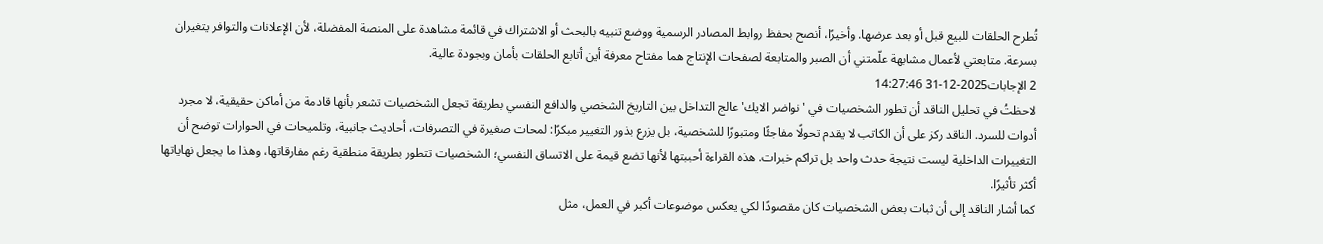تُطرح الحلقات للبيع قبل أو بعد عرضها. وأخيرًا، أنصح بحفظ روابط المصادر الرسمية ووضع تنبيه بالبحث أو الاشتراك في قائمة مشاهدة على المنصة المفضلة، لأن الإعلانات والتوافر يتغيران بسرعة. متابعتي لأعمال مشابهة علّمتني أن الصبر والمتابعة لصفحات الإنتاج هما مفتاح معرفة أين أتابع الحلقات بأمان وبجودة عالية.
2 الإجابات2025-12-31 14:27:46
لاحظتُ في تحليل الناقد أن تطور الشخصيات في 'نواضر الايك' عالج التداخل بين التاريخ الشخصي والدافع النفسي بطريقة تجعل الشخصيات تشعر بأنها قادمة من أماكن حقيقية، لا مجرد أدوات للسرد. الناقد ركز على أن الكاتب لا يقدم تحولًا مفاجئًا ومتبورًا للشخصية، بل يزرع بذور التغيير مبكرًا: لمحات صغيرة في التصرفات، أحاديث جانبية، وتلميحات في الحوارات توضح أن التغييرات الداخلية ليست نتيجة حدث واحد بل تراكم خبرات. هذه القراءة أحببتها لأنها تضع قيمة على الاتساق النفسي؛ الشخصيات تتطور بطريقة منطقية رغم مفارقاتها، وهذا ما يجعل نهاياتها أكثر تأثيرًا.
كما أشار الناقد إلى أن ثبات بعض الشخصيات كان مقصودًا لكي يعكس موضوعات أكبر في العمل، مثل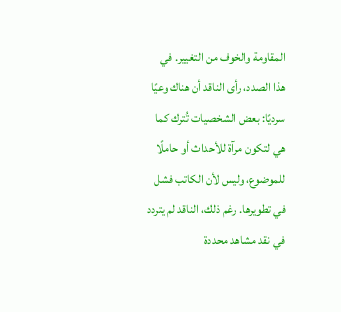المقاومة والخوف من التغيير. في هذا الصدد، رأى الناقد أن هناك وعيًا سرديًا: بعض الشخصيات تُترك كما هي لتكون مرآة للأحداث أو حاملًا للموضوع، وليس لأن الكاتب فشل في تطويرها. رغم ذلك، الناقد لم يتردد في نقد مشاهد محددة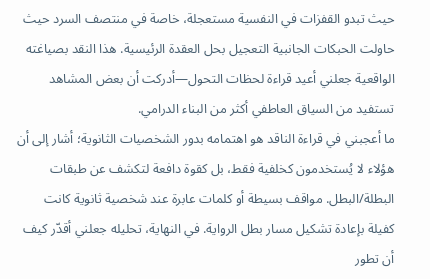حيث تبدو القفزات في النفسية مستعجلة، خاصة في منتصف السرد حيث حاولت الحبكات الجانبية التعجيل بحل العقدة الرئيسية. هذا النقد بصياغته الواقعية جعلني أعيد قراءة لحظات التحول—أدركت أن بعض المشاهد تستفيد من السياق العاطفي أكثر من البناء الدرامي.
ما أعجبني في قراءة الناقد هو اهتمامه بدور الشخصيات الثانوية؛ أشار إلى أن هؤلاء لا يُستخدمون كخلفية فقط، بل كقوة دافعة لتكشف عن طبقات البطلة/البطل. مواقف بسيطة أو كلمات عابرة عند شخصية ثانوية كانت كفيلة بإعادة تشكيل مسار بطل الرواية. في النهاية، تحليله جعلني أقدّر كيف أن تطور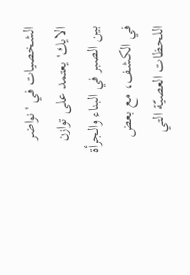الشخصيات في 'نواضر الايك' يعتمد على توازن بين الصبر في البناء والجرأة في الكشف، مع بعض اللحظات العصيّة التي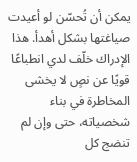يمكن أن تُحسّن لو أعيدت صياغتها بشكل أهدأ. هذا الإدراك خلّف لدي انطباعًا قويًا عن نصٍ لا يخشى المخاطرة في بناء شخصياته، حتى وإن لم تنضج كل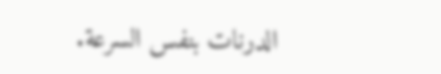الدرنات بنفس السرعة.